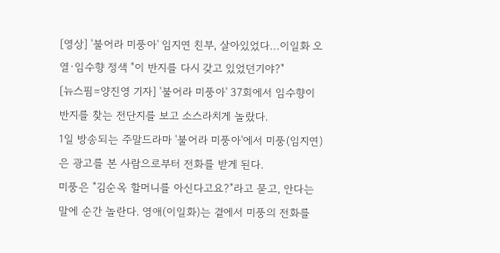[영상] '불어라 미풍아' 임지연 친부, 살아있었다…이일화 오열·임수향 정색 "이 반지를 다시 갖고 있었던기야?"
[뉴스핌=양진영 기자] '불어라 미풍아' 37회에서 임수향이 반지를 찾는 전단지를 보고 소스라치게 놀랐다.
1일 방송되는 주말드라마 '불어라 미풍아'에서 미풍(임지연)은 광고를 본 사람으로부터 전화를 받게 된다.
미풍은 "김순옥 할머니를 아신다고요?"라고 묻고, 안다는 말에 순간 놀란다. 영애(이일화)는 곁에서 미풍의 전화를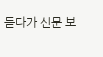듣다가 신문 보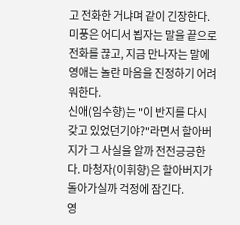고 전화한 거냐며 같이 긴장한다.
미풍은 어디서 뵙자는 말을 끝으로 전화를 끊고, 지금 만나자는 말에 영애는 놀란 마음을 진정하기 어려워한다.
신애(임수향)는 "이 반지를 다시 갖고 있었던기야?"라면서 할아버지가 그 사실을 알까 전전긍긍한다. 마청자(이휘향)은 할아버지가 돌아가실까 걱정에 잠긴다.
영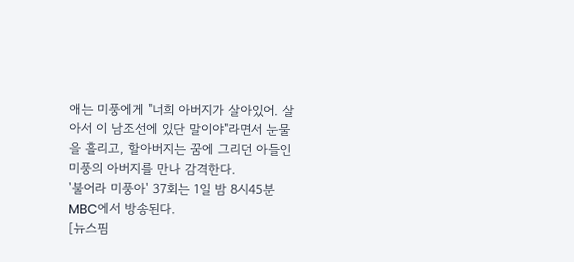애는 미풍에게 "너희 아버지가 살아있어. 살아서 이 남조선에 있단 말이야"라면서 눈물을 흘리고, 할아버지는 꿈에 그리던 아들인 미풍의 아버지를 만나 감격한다.
'불어라 미풍아' 37회는 1일 밤 8시45분 MBC에서 방송된다.
[뉴스핌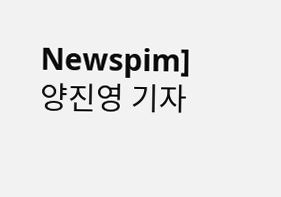Newspim] 양진영 기자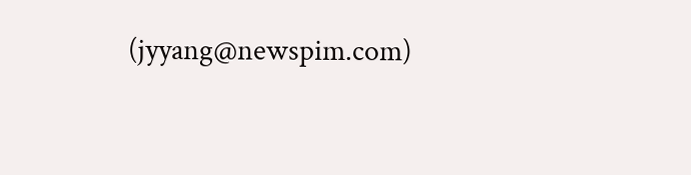(jyyang@newspim.com)